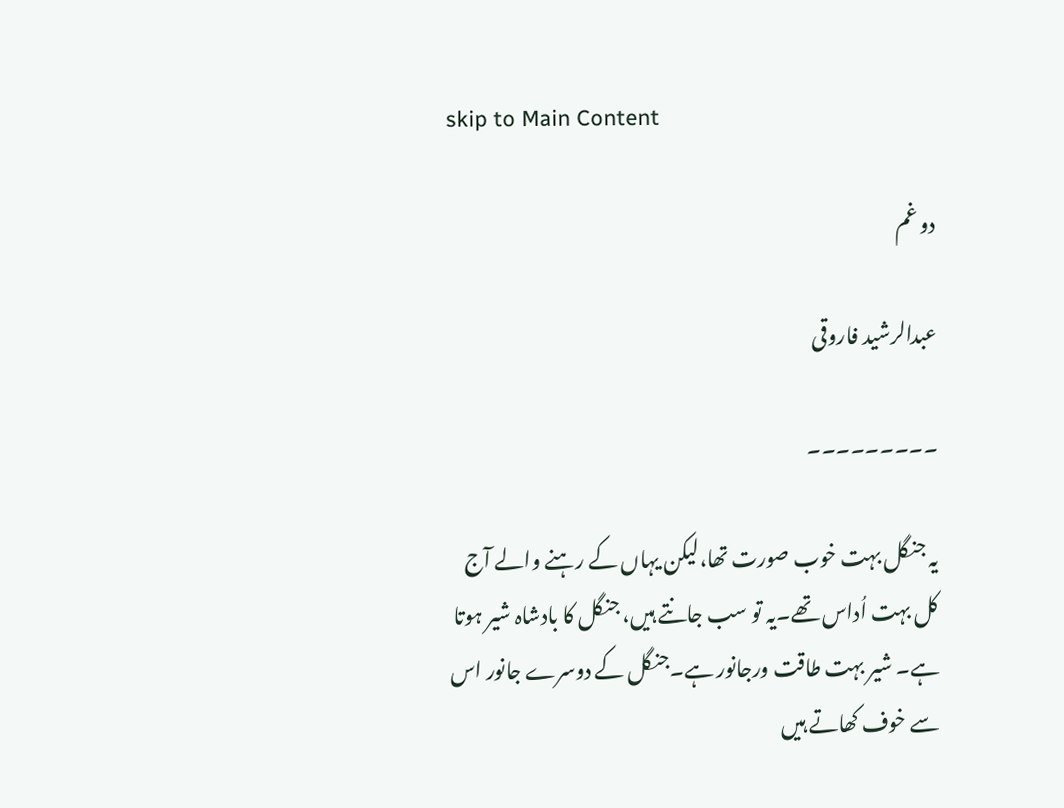skip to Main Content

دو غم

عبدالرشید فاروقی

۔۔۔۔۔۔۔۔۔

یہ جنگل بہت خوب صورت تھا،لیکن یہاں کے رہنے والے آج کل بہت اُداس تھے۔یہ تو سب جانتے ہیں، جنگل کا بادشاہ شیر ہوتا ہے۔ شیر بہت طاقت ورجانور ہے۔جنگل کے دوسرے جانور اس سے خوف کھاتے ہیں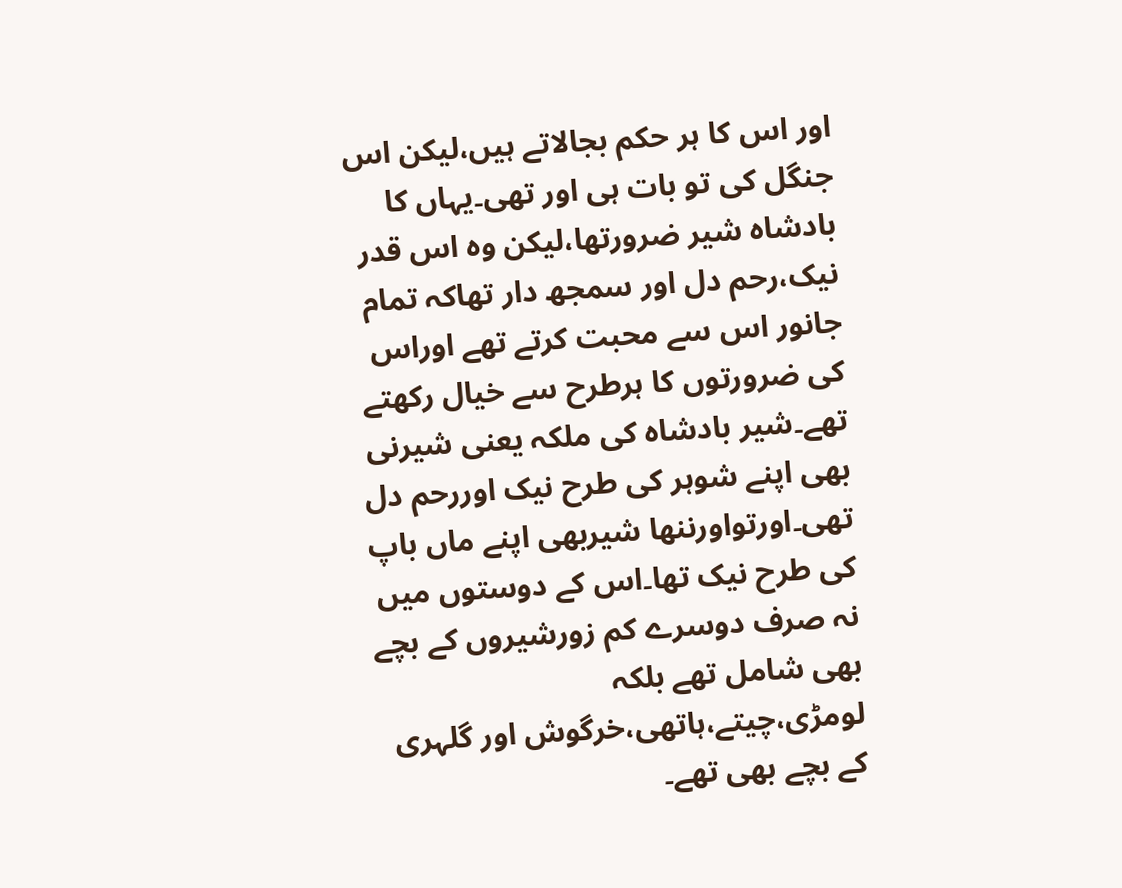اور اس کا ہر حکم بجالاتے ہیں،لیکن اس جنگل کی تو بات ہی اور تھی۔یہاں کا بادشاہ شیر ضرورتھا،لیکن وہ اس قدر نیک،رحم دل اور سمجھ دار تھاکہ تمام جانور اس سے محبت کرتے تھے اوراس کی ضرورتوں کا ہرطرح سے خیال رکھتے تھے۔شیر بادشاہ کی ملکہ یعنی شیرنی بھی اپنے شوہر کی طرح نیک اوررحم دل تھی۔اورتواورننھا شیربھی اپنے ماں باپ کی طرح نیک تھا۔اس کے دوستوں میں نہ صرف دوسرے کم زورشیروں کے بچے بھی شامل تھے بلکہ لومڑی،چیتے،ہاتھی،خرگوش اور گلہری کے بچے بھی تھے۔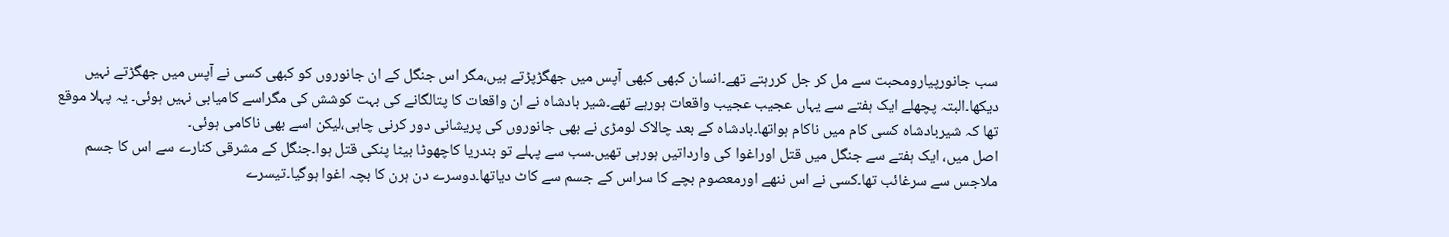سب جانورپیارومحبت سے مل کر جل کررہتے تھے۔انسان کبھی کبھی آپس میں جھگڑپڑتے ہیں،مگر اس جنگل کے ان جانوروں کو کبھی کسی نے آپس میں جھگڑتے نہیں دیکھا۔البتہ پچھلے ایک ہفتے سے یہاں عجیب عجیب واقعات ہورہے تھے۔شیر بادشاہ نے ان واقعات کا پتالگانے کی بہت کوشش کی مگراسے کامیابی نہیں ہوئی۔ یہ پہلا موقع تھا کہ شیربادشاہ کسی کام میں ناکام ہواتھا۔بادشاہ کے بعد چالاک لومڑی نے بھی جانوروں کی پریشانی دور کرنی چاہی،لیکن اسے بھی ناکامی ہوئی۔
اصل میں، ایک ہفتے سے جنگل میں قتل اوراغوا کی وارداتیں ہورہی تھیں۔سب سے پہلے تو بندریا کاچھوٹا بیٹا پنکی قتل ہوا۔جنگل کے مشرقی کنارے سے اس کا جسم ملاجس سے سرغائب تھا۔کسی نے اس ننھے اورمعصوم بچے کا سراس کے جسم سے کاٹ دیاتھا۔دوسرے دن ہرن کا بچہ اغوا ہوگیا۔تیسرے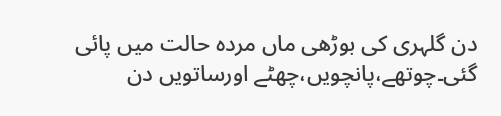دن گلہری کی بوڑھی ماں مردہ حالت میں پائی گئی۔چوتھے،پانچویں،چھٹے اورساتویں دن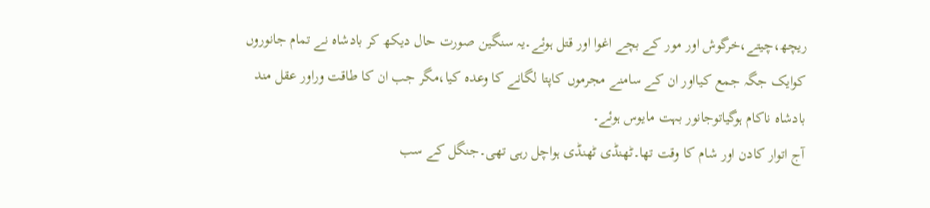ریچھ،چیتے،خرگوش اور مور کے بچے اغوا اور قتل ہوئے۔یہ سنگین صورت حال دیکھ کر بادشاہ نے تمام جانوروں کوایک جگہ جمع کیااور ان کے سامنے مجرموں کاپتا لگانے کا وعدہ کیا،مگر جب ان کا طاقت وراور عقل مند بادشاہ ناکام ہوگیاتوجانور بہت مایوس ہوئے۔
آج اتوار کادن اور شام کا وقت تھا۔ٹھنڈی ٹھنڈی ہواچل رہی تھی۔جنگل کے سب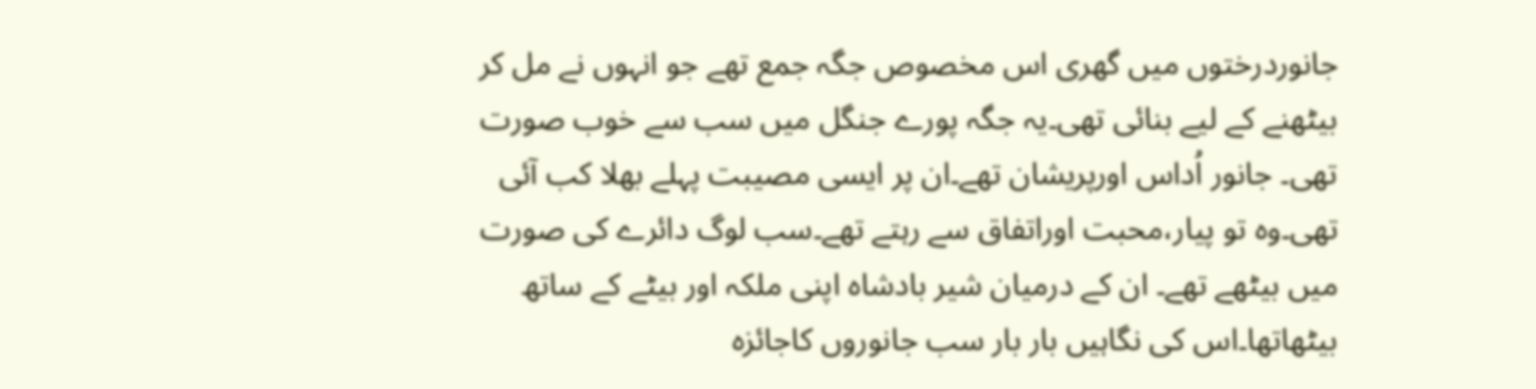جانوردرختوں میں گھری اس مخصوص جگہ جمع تھے جو انہوں نے مل کر بیٹھنے کے لیے بنائی تھی۔یہ جگہ پورے جنگل میں سب سے خوب صورت تھی۔ جانور اُداس اورپریشان تھے۔ان پر ایسی مصیبت پہلے بھلا کب آئی تھی۔وہ تو پیار،محبت اوراتفاق سے رہتے تھے۔سب لوگ دائرے کی صورت میں بیٹھے تھے۔ ان کے درمیان شیر بادشاہ اپنی ملکہ اور بیٹے کے ساتھ بیٹھاتھا۔اس کی نگاہیں بار بار سب جانوروں کاجائزہ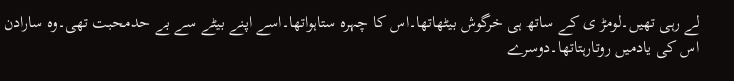لے رہی تھیں۔لومڑ ی کے ساتھ ہی خرگوش بیٹھاتھا۔اس کا چہرہ ستاہواتھا۔اسے اپنے بیٹے سے بے حدمحبت تھی۔وہ سارادن اس کی یادمیں روتارہتاتھا۔دوسرے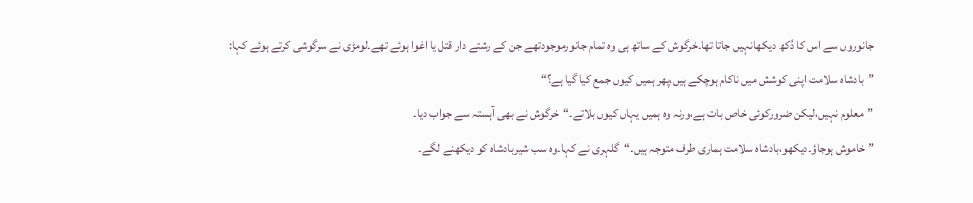جانوروں سے اس کا دُکھ دیکھانہیں جاتا تھا۔خرگوش کے ساتھ ہی وہ تمام جانورموجودتھے جن کے رشتے دار قتل یا اغوا ہوئے تھے۔لومڑی نے سرگوشی کرتے ہوئے کہا:
”بادشاہ سلامت اپنی کوشش میں ناکام ہوچکے ہیں،پھر ہمیں کیوں جمع کیا گیا ہے؟“
”معلوم نہیں،لیکن ضرورکوئی خاص بات ہے،ورنہ وہ ہمیں یہاں کیوں بلاتے۔“خرگوش نے بھی آہستہ سے جواب دیا۔
”خاموش ہوجاؤ۔دیکھو،بادشاہ سلامت ہماری طرف متوجہ ہیں۔“گلہری نے کہا۔وہ سب شیربادشاہ کو دیکھنے لگے۔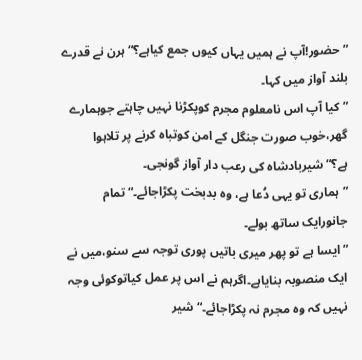”حضور!آپ نے ہمیں یہاں کیوں جمع کیاہے؟“ہرن نے قدرے بلند آواز میں کہا۔
”کیا آپ اس نامعلوم مجرم کوپکڑنا نہیں چاہتے جوہمارے گھر،خوب صورت جنگل کے امن کوتباہ کرنے پر تلاہوا ہے؟“شیربادشاہ کی رعب دار آواز گونجی۔
”ہماری تو یہی دُعا ہے، وہ بدبخت پکڑاجائے۔“تمام جانورایک ساتھ بولے۔
”ایسا ہے تو پھر میری باتیں پوری توجہ سے سنو،میں نے ایک منصوبہ بنایاہے۔اگرہم نے اس پر عمل کیاتوکوئی وجہ نہیں کہ وہ مجرم نہ پکڑاجائے۔“شیر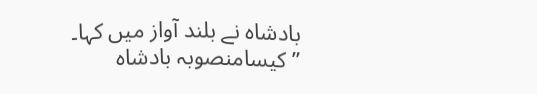بادشاہ نے بلند آواز میں کہا۔
”کیسامنصوبہ بادشاہ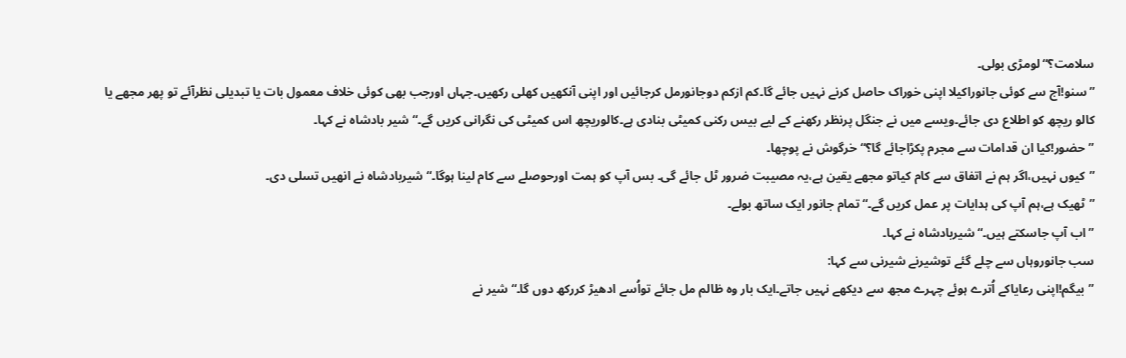سلامت؟“لومڑی بولی۔
”سنو!آج سے کوئی جانوراکیلا اپنی خوراک حاصل کرنے نہیں جائے گا۔کم ازکم دوجانورمل کرجائیں اور اپنی آنکھیں کھلی رکھیں۔جہاں اورجب بھی کوئی خلاف معمول بات یا تبدیلی نظرآئے تو پھر مجھے یا کالو ریچھ کو اطلاع دی جائے۔ویسے میں نے جنگل پرنظر رکھنے کے لیے بیس رکنی کمیٹی بنادی ہے۔کالوریچھ اس کمیٹی کی نگرانی کریں گے۔“شیر بادشاہ نے کہا۔
”حضور!کیا ان قدامات سے مجرم پکڑاجائے گا؟“خرگوش نے پوچھا۔
”کیوں نہیں،اگر ہم نے اتفاق سے کام کیاتو مجھے یقین ہے،یہ مصیبت ضرور ٹل جائے گی۔ بس آپ کو ہمت اورحوصلے سے کام لینا ہوگا۔“ شیربادشاہ نے انھیں تسلی دی۔
”ٹھیک ہے،ہم آپ کی ہدایات پر عمل کریں گے۔“تمام جانور ایک ساتھ بولے۔
”اب آپ جاسکتے ہیں۔“شیربادشاہ نے کہا۔
سب جانوروہاں سے چلے گئے توشیرنے شیرنی سے کہا:
”بیگم!اپنی رعایاکے اُترے ہوئے چہرے مجھ سے دیکھے نہیں جاتے۔ایک بار وہ ظالم مل جائے تواُسے ادھیڑ کررکھ دوں گا۔“ شیر نے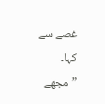غصے سے کہا۔
”مجھے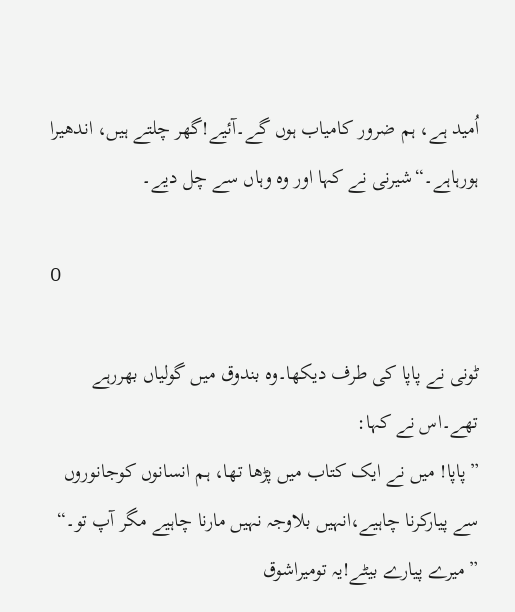اُمید ہے، ہم ضرور کامیاب ہوں گے۔آئیے!گھر چلتے ہیں، اندھیرا ہورہاہے۔“شیرنی نے کہا اور وہ وہاں سے چل دیے۔

O

ٹونی نے پاپا کی طرف دیکھا۔وہ بندوق میں گولیاں بھررہے تھے۔اس نے کہا:
”پاپا! میں نے ایک کتاب میں پڑھا تھا، ہم انسانوں کوجانوروں سے پیارکرنا چاہیے،انہیں بلاوجہ نہیں مارنا چاہیے مگر آپ تو۔“
”میرے پیارے بیٹے!یہ تومیراشوق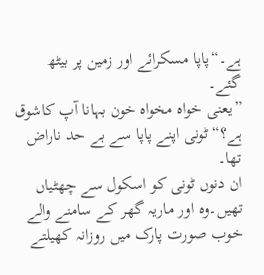ہے۔“پاپا مسکرائے اور زمین پر بیٹھ گئے۔
”یعنی خواہ مخواہ خون بہانا آپ کاشوق ہے؟“ٹونی اپنے پاپا سے بے حد ناراض تھا۔
ان دنوں ٹونی کو اسکول سے چھٹیاں تھیں۔وہ اور ماریہ گھر کے سامنے والے خوب صورت پارک میں روزانہ کھیلتے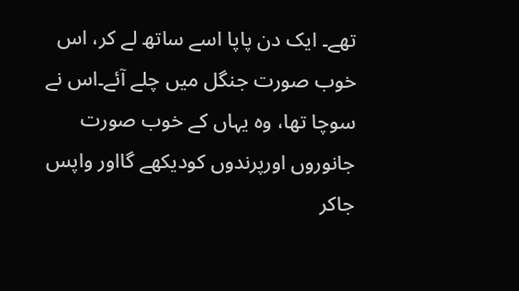تھے۔ ایک دن پاپا اسے ساتھ لے کر، اس خوب صورت جنگل میں چلے آئے۔اس نے سوچا تھا، وہ یہاں کے خوب صورت جانوروں اورپرندوں کودیکھے گااور واپس جاکر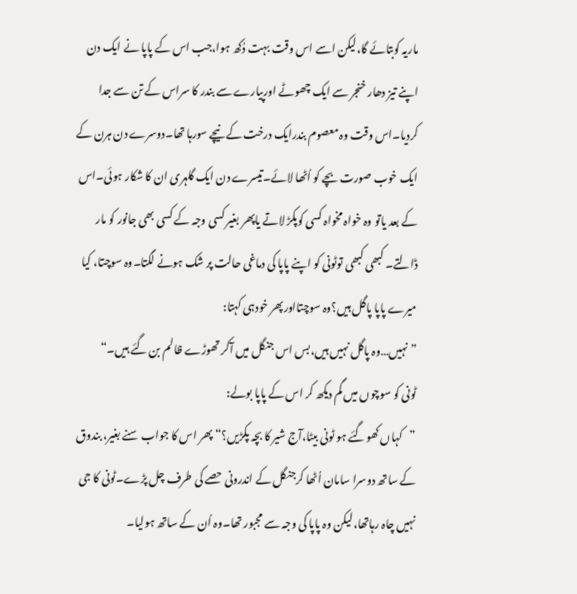ماریہ کوبتائے گا،لیکن اسے اس وقت بہت دُکھ ہوا،جب اس کے پاپا نے ایک دن اپنے تیز دھار خنجر سے ایک چھوٹے اورپیارے سے بندر کا سراس کے تن سے جدا کردیا۔اس وقت وہ معصوم بندرایک درخت کے نیچے سورہا تھا۔دوسرے دن ہرن کے ایک خوب صورت بچے کو اُٹھا لائے۔تیسرے دن ایک گلہری ان کا شکار ہوئی۔اس کے بعد یاتو وہ خواہ مخواہ کسی کوپکڑ لاتے یاپھر بغیر کسی وجہ کے کسی بھی جانور کو مار ڈالتے۔ کبھی کبھی توٹونی کو اپنے پاپا کی دماغی حالت پر شک ہونے لگتا۔وہ سوچتا، کیا میرے پاپا پاگل ہیں؟وہ سوچتااورپھر خودہی کہتا:
”نہیں…وہ پاگل نہیں ہیں،بس اس جنگل میں آکر تھوڑے ظالم بن گئے ہیں۔“
ٹونی کو سوچوں میں گم دیکھ کر اس کے پاپا بولے:
”کہاں کھوگئے ہو ٹونی بیٹا،آج شیر کا بچہ پکڑیں؟“ پھر اس کا جواب سنے بغیر، بندوق کے ساتھ دوسرا سامان اُٹھا کرجنگل کے اندرونی حصے کی طرف چل پڑے۔ٹونی کا جی نہیں چاہ رہاتھا،لیکن وہ پاپا کی وجہ سے مجبور تھا۔وہ اُن کے ساتھ ہولیا۔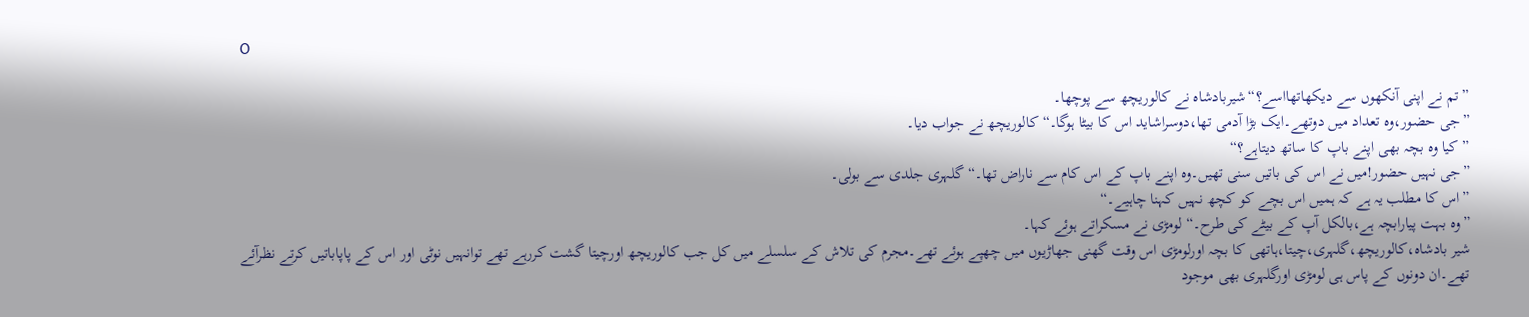O

”تم نے اپنی آنکھوں سے دیکھاتھااسے؟“شیربادشاہ نے کالوریچھ سے پوچھا۔
”جی حضور،وہ تعداد میں دوتھے۔ایک بڑا آدمی تھا،دوسراشاید اس کا بیٹا ہوگا۔“کالوریچھ نے جواب دیا۔
”کیا وہ بچہ بھی اپنے باپ کا ساتھ دیتاہے؟“
”جی نہیں حضور!میں نے اس کی باتیں سنی تھیں۔وہ اپنے باپ کے اس کام سے ناراض تھا۔“گلہری جلدی سے بولی۔
”اس کا مطلب یہ ہے کہ ہمیں اس بچے کو کچھ نہیں کہنا چاہیے۔“
”وہ بہت پیارابچہ ہے،بالکل آپ کے بیٹے کی طرح۔“لومڑی نے مسکراتے ہوئے کہا۔
شیر بادشاہ،کالوریچھ،گلہری،چیتا،ہاتھی کا بچہ اورلومڑی اس وقت گھنی جھاڑیوں میں چھپے ہوئے تھے۔مجرم کی تلاش کے سلسلے میں کل جب کالوریچھ اورچیتا گشت کررہے تھے توانہیں نوٹی اور اس کے پاپاباتیں کرتے نظرآئے تھے۔ان دونوں کے پاس ہی لومڑی اورگلہری بھی موجود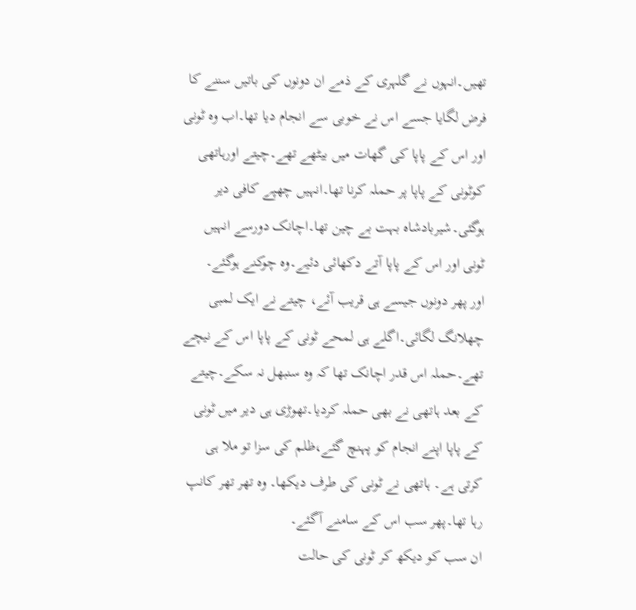تھیں۔انہوں نے گلہری کے ذمے ان دونوں کی باتیں سننے کا فرض لگایا جسے اس نے خوبی سے انجام دیا تھا۔اب وہ ٹونی اور اس کے پاپا کی گھات میں بیٹھے تھے۔چیتے اورہاتھی کوٹونی کے پاپا پر حملہ کرنا تھا۔انہیں چھپے کافی دیر ہوگئی۔شیربادشاہ بہت بے چین تھا۔اچانک دورسے انہیں ٹونی اور اس کے پاپا آتے دکھائی دئیے۔وہ چوکنے ہوگئے۔
اور پھر دونوں جیسے ہی قریب آئے، چیتے نے ایک لمبی چھلانگ لگائی۔اگلے ہی لمحے ٹونی کے پاپا اس کے نیچے تھے۔حملہ اس قدر اچانک تھا کہ وہ سنبھل نہ سکے۔چیتے کے بعد ہاتھی نے بھی حملہ کردیا۔تھوڑی ہی دیر میں ٹونی کے پاپا اپنے انجام کو پہنچ گئے،ظلم کی سزا تو ملا ہی کرتی ہے۔ ہاتھی نے ٹونی کی طرف دیکھا۔ وہ تھر تھر کانپ رہا تھا۔پھر سب اس کے سامنے آگئے۔
ان سب کو دیکھ کر ٹونی کی حالت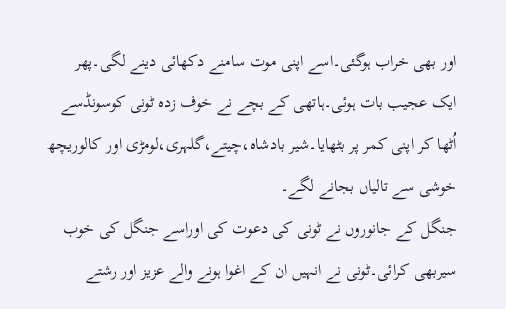اور بھی خراب ہوگئی۔اسے اپنی موت سامنے دکھائی دینے لگی۔پھر ایک عجیب بات ہوئی۔ہاتھی کے بچے نے خوف زدہ ٹونی کوسونڈسے اُٹھا کر اپنی کمر پر بٹھایا۔شیر بادشاہ،چیتے،گلہری،لومڑی اور کالوریچھ خوشی سے تالیاں بجانے لگے۔
جنگل کے جانوروں نے ٹونی کی دعوت کی اوراسے جنگل کی خوب سیربھی کرائی۔ٹونی نے انہیں ان کے اغوا ہونے والے عزیز اور رشتے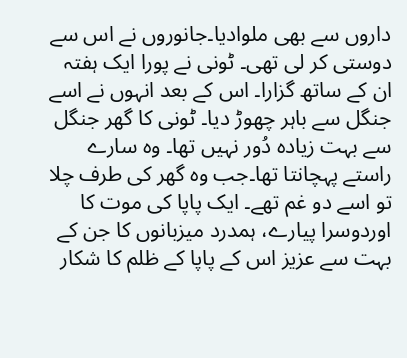داروں سے بھی ملوادیا۔جانوروں نے اس سے دوستی کر لی تھی۔ ٹونی نے پورا ایک ہفتہ ان کے ساتھ گزارا۔ اس کے بعد انہوں نے اسے جنگل سے باہر چھوڑ دیا۔ ٹونی کا گھر جنگل سے بہت زیادہ دُور نہیں تھا۔ وہ سارے راستے پہچانتا تھا۔جب وہ گھر کی طرف چلا تو اسے دو غم تھے۔ ایک پاپا کی موت کا اوردوسرا پیارے، ہمدرد میزبانوں کا جن کے بہت سے عزیز اس کے پاپا کے ظلم کا شکار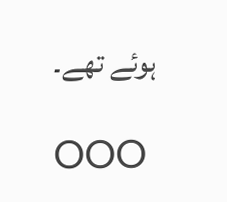ہوئے تھے۔

OOO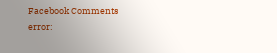Facebook Comments
error: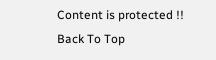Content is protected !!
Back To Top